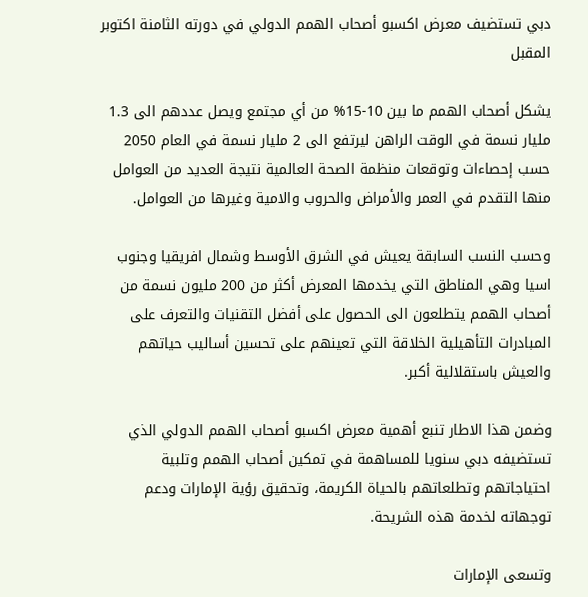دبي تستضيف معرض اكسبو أصحاب الهمم الدولي في دورته الثامنة اكتوبر المقبل

يشكل أصحاب الهمم ما بين 10-15% من أي مجتمع ويصل عددهم الى 1.3 مليار نسمة في الوقت الراهن ليرتفع الى 2 مليار نسمة في العام 2050 حسب إحصاءات وتوقعات منظمة الصحة العالمية نتيجة العديد من العوامل منها التقدم في العمر والأمراض والحروب والامية وغيرها من العوامل.

وحسب النسب السابقة يعيش في الشرق الأوسط وشمال افريقيا وجنوب اسيا وهي المناطق التي يخدمها المعرض أكثر من 200 مليون نسمة من أصحاب الهمم يتطلعون الى الحصول على أفضل التقنيات والتعرف على المبادرات التأهيلية الخلاقة التي تعينهم على تحسين أساليب حياتهم والعيش باستقلالية أكبر.

وضمن هذا الاطار تنبع أهمية معرض اكسبو أصحاب الهمم الدولي الذي تستضيفه دبي سنويا للمساهمة في تمكين أصحاب الهمم وتلبية احتياجاتهم وتطلعاتهم بالحياة الكريمة، وتحقيق رؤية الإمارات ودعم توجهاته لخدمة هذه الشريحة.

وتسعى الإمارات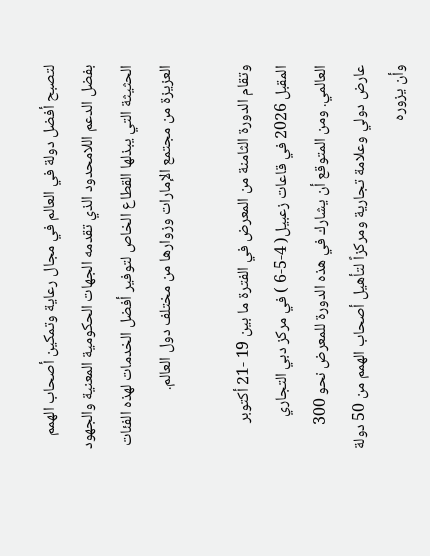لتصبح أفضل دولة في العالم في مجال رعاية وتمكين أصحاب الهمم بفضل الدعم اللامحدود الذي تقدمه الجهات الحكومية المعنية والجهود الحثيثة التي يبذلها القطاع الخاص لتوفير أفضل الخدمات لهذه الفئات العزيزة من مجتمع الإمارات وزوارها من مختلف دول العالم.

وتقام الدورة الثامنة من المعرض في الفترة ما بين 19 -21 أكتوبر المقبل 2026 في قاعات زعبيل( 4-5-6 ) في مركز دبي التجاري العالمي. ومن المتوقع أن يشارك في هذه الدورة للمعرض نحو 300 عارض دولي وعلامة تجارية ومركزاً لتأهيل أصحاب الهمم من 50 دولة وأن يزوره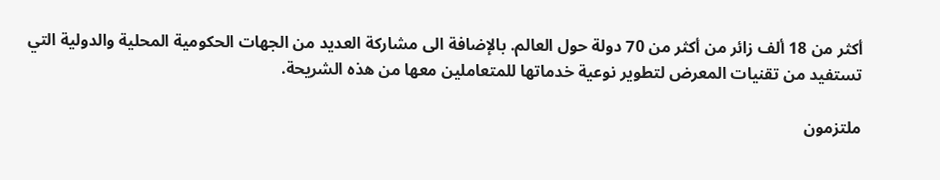أكثر من 18 ألف زائر من أكثر من 70 دولة حول العالم. بالإضافة الى مشاركة العديد من الجهات الحكومية المحلية والدولية التي تستفيد من تقنيات المعرض لتطوير نوعية خدماتها للمتعاملين معها من هذه الشريحة.

ملتزمون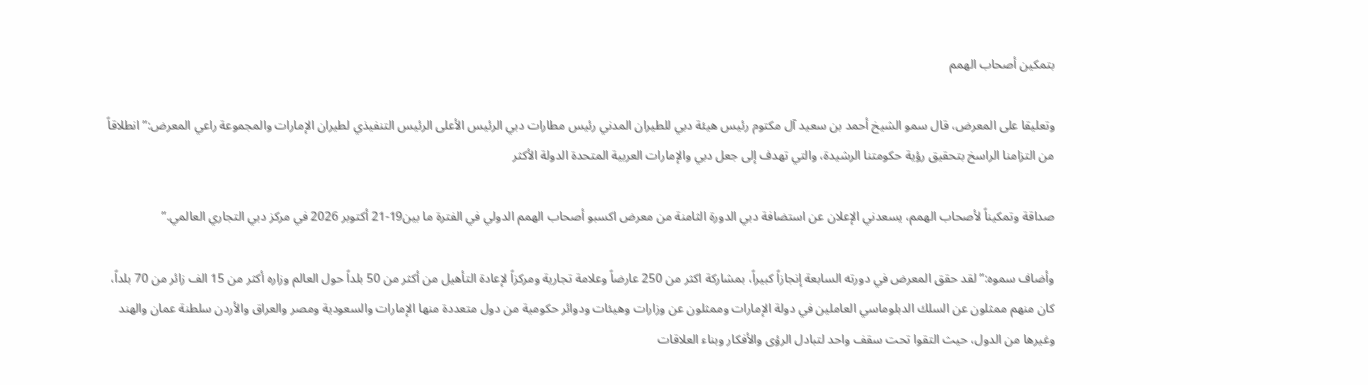بتمكين أصحاب الهمم

وتعليقا على المعرض، قال سمو الشيخ أحمد بن سعيد آل مكتوم رئيس هيئة دبي للطيران المدني رئيس مطارات دبي الرئيس الأعلى الرئيس التنفيذي لطيران الإمارات والمجموعة راعي المعرض:” انطلاقاً من التزامنا الراسخ بتحقيق رؤية حكومتنا الرشيدة، والتي تهدف إلى جعل دبي والإمارات العربية المتحدة الدولة الأكثر

صداقة وتمكيناً لأصحاب الهمم، يسعدني الإعلان عن استضافة دبي الدورة الثامنة من معرض اكسبو أصحاب الهمم الدولي في الفترة ما بين19-21 أكتوبر 2026 في مركز دبي التجاري العالمي.”

وأضاف سموه:” لقد حقق المعرض في دورته السابعة إنجازاً كبيراً، بمشاركة اكثر من 250 عارضاً وعلامة تجارية ومركزاً لإعادة التأهيل من أكثر من 50 بلداً حول العالم وزاره أكثر من 15 الف زائر من 70 بلداً، كان منهم ممثلون عن السلك الدبلوماسي العاملين في دولة الإمارات وممثلون عن وزارات وهيئات ودوائر حكومية من دول متعددة منها الإمارات والسعودية ومصر والعراق والأردن سلطنة عمان والهند وغيرها من الدول، حيث التقوا تحت سقف واحد لتبادل الرؤى والأفكار وبناء العلاقات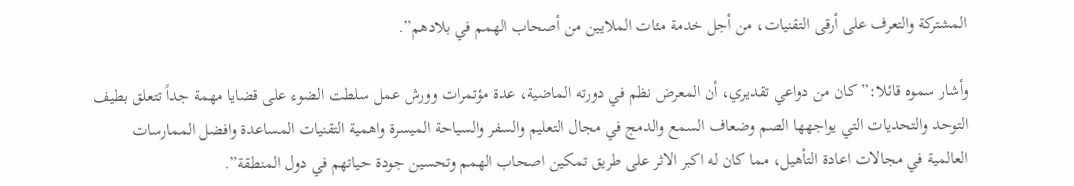المشتركة والتعرف على أرقى التقنيات، من أجل خدمة مئات الملايين من أصحاب الهمم في بلادهم”.

وأشار سموه قائلا:” كان من دواعي تقديري، أن المعرض نظم في دورته الماضية، عدة مؤتمرات وورش عمل سلطت الضوء على قضايا مهمة جداً تتعلق بطيف التوحد والتحديات التي يواجهها الصم وضعاف السمع والدمج في مجال التعليم والسفر والسياحة الميسرة واهمية التقنيات المساعدة وافضل الممارسات العالمية في مجالات اعادة التأهيل، مما كان له اكبر الاثر على طريق تمكين اصحاب الهمم وتحسين جودة حياتهم في دول المنطقة”.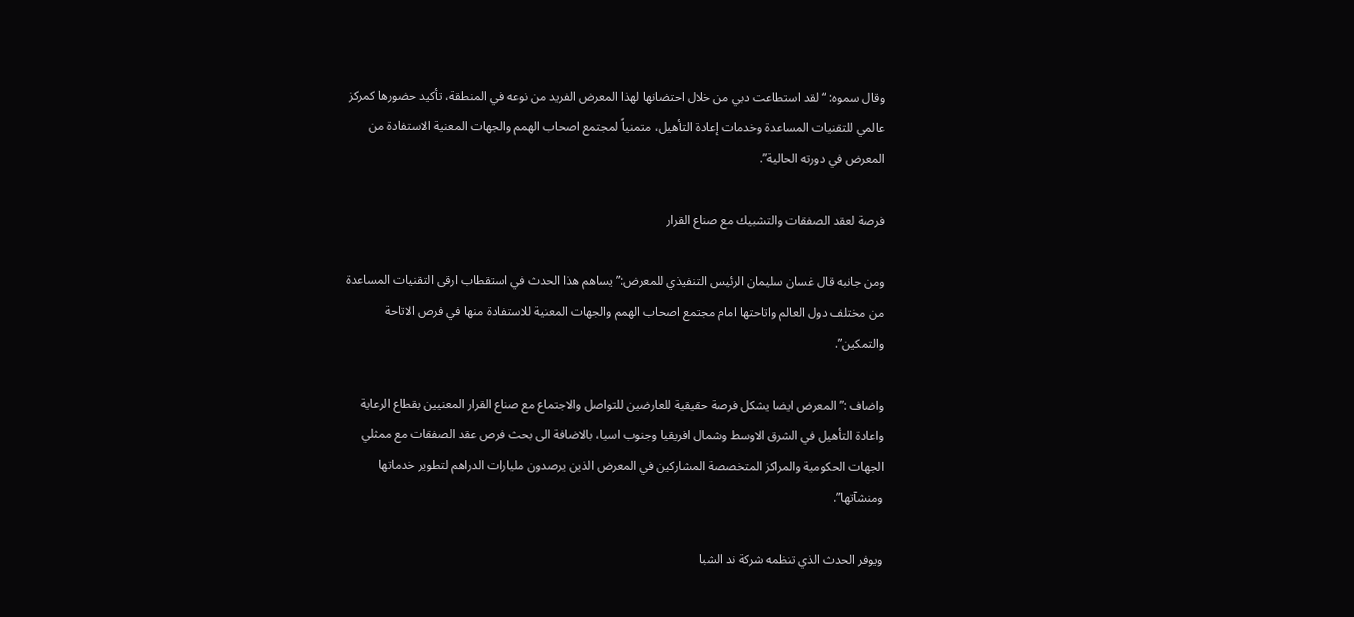وقال سموه: “لقد استطاعت دبي من خلال احتضانها لهذا المعرض الفريد من نوعه في المنطقة، تأكيد حضورها كمركز عالمي للتقنيات المساعدة وخدمات إعادة التأهيل، متمنياً لمجتمع اصحاب الهمم والجهات المعنية الاستفادة من المعرض في دورته الحالية”.

فرصة لعقد الصفقات والتشبيك مع صناع القرار

ومن جانبه قال غسان سليمان الرئيس التنفيذي للمعرض:” يساهم هذا الحدث في استقطاب ارقى التقنيات المساعدة من مختلف دول العالم واتاحتها امام مجتمع اصحاب الهمم والجهات المعنية للاستفادة منها في فرص الاتاحة والتمكين”.

واضاف :” المعرض ايضا يشكل فرصة حقيقية للعارضين للتواصل والاجتماع مع صناع القرار المعنيين بقطاع الرعاية واعادة التأهيل في الشرق الاوسط وشمال افريقيا وجنوب اسيا، بالاضافة الى بحث فرص عقد الصفقات مع ممثلي الجهات الحكومية والمراكز المتخصصة المشاركين في المعرض الذين يرصدون مليارات الدراهم لتطوير خدماتها ومنشآتها”.

ويوفر الحدث الذي تنظمه شركة ند الشبا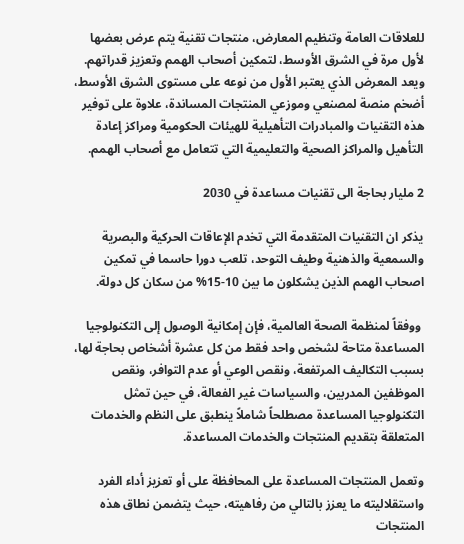للعلاقات العامة وتنظيم المعارض، منتجات تقنية يتم عرض بعضها لأول مرة في الشرق الأوسط، لتمكين أصحاب الهمم وتعزيز قدراتهم. ويعد المعرض الذي يعتبر الأول من نوعه على مستوى الشرق الأوسط، أضخم منصة لمصنعي وموزعي المنتجات المساندة، علاوة على توفير هذه التقنيات والمبادرات التأهيلية للهيئات الحكومية ومراكز إعادة التأهيل والمراكز الصحية والتعليمية التي تتعامل مع أصحاب الهمم.

2 مليار بحاجة الى تقنيات مساعدة في 2030

يذكر ان التقنيات المتقدمة التي تخدم الإعاقات الحركية والبصرية والسمعية والذهنية وطيف التوحد، تلعب دورا حاسما في تمكين اصحاب الهمم الذين يشكلون ما بين 10-15% من سكان كل دولة.

 ووفقاً لمنظمة الصحة العالمية، فإن إمكانية الوصول إلى التكنولوجيا المساعدة متاحة لشخص واحد فقط من كل عشرة أشخاص بحاجة لها، بسبب التكاليف المرتفعة، ونقص الوعي أو عدم التوافر، ونقص الموظفين المدربين، والسياسات غير الفعالة، في حين تمثل التكنولوجيا المساعدة مصطلحاً شاملاً ينطبق على النظم والخدمات المتعلقة بتقديم المنتجات والخدمات المساعدة.

وتعمل المنتجات المساعدة على المحافظة على أو تعزيز أداء الفرد واستقلاليته ما يعزز بالتالي من رفاهيته، حيث يتضمن نطاق هذه المنتجات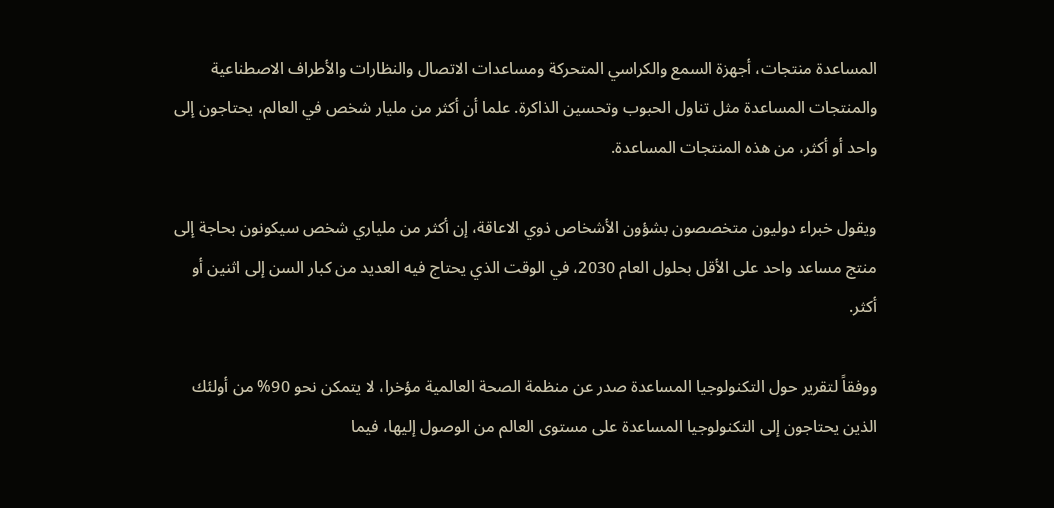المساعدة منتجات، أجهزة السمع والكراسي المتحركة ومساعدات الاتصال والنظارات والأطراف الاصطناعية والمنتجات المساعدة مثل تناول الحبوب وتحسين الذاكرة. علما أن أكثر من مليار شخص في العالم، يحتاجون إلى واحد أو أكثر، من هذه المنتجات المساعدة.

ويقول خبراء دوليون متخصصون بشؤون الأشخاص ذوي الاعاقة، إن أكثر من ملياري شخص سيكونون بحاجة إلى منتج مساعد واحد على الأقل بحلول العام 2030، في الوقت الذي يحتاج فيه العديد من كبار السن إلى اثنين أو أكثر.

ووفقاً لتقرير حول التكنولوجيا المساعدة صدر عن منظمة الصحة العالمية مؤخرا، لا يتمكن نحو 90% من أولئك الذين يحتاجون إلى التكنولوجيا المساعدة على مستوى العالم من الوصول إليها، فيما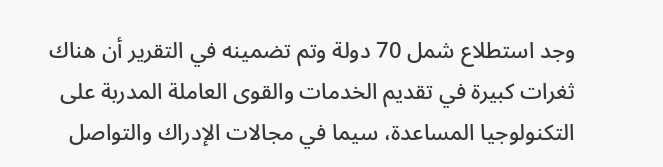وجد استطلاع شمل 70 دولة وتم تضمينه في التقرير أن هناك ثغرات كبيرة في تقديم الخدمات والقوى العاملة المدربة على التكنولوجيا المساعدة، سيما في مجالات الإدراك والتواصل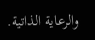والرعاية الذاتية.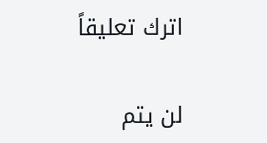اترك تعليقاً

لن يتم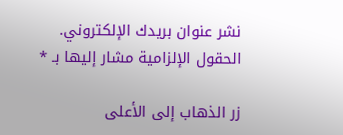نشر عنوان بريدك الإلكتروني. الحقول الإلزامية مشار إليها بـ *

زر الذهاب إلى الأعلى